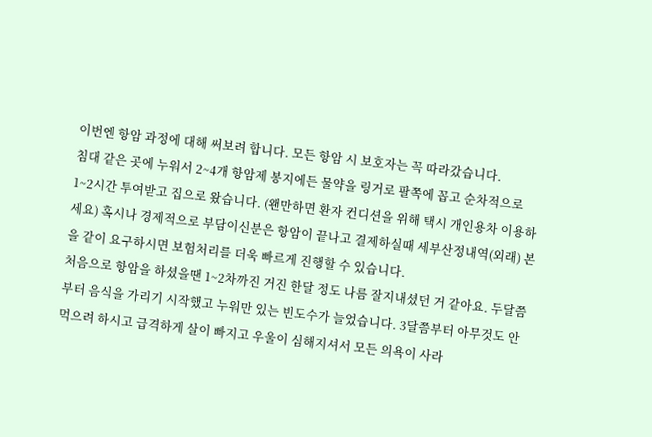이번엔 항암 과정에 대해 써보려 합니다. 모든 항암 시 보호자는 꼭 따라갔습니다.
침대 같은 곳에 누워서 2~4개 항암제 봉지에든 물약을 링거로 팔쪽에 꼽고 순차적으로 1~2시간 투여받고 집으로 왔습니다. (왠만하면 환자 컨디션을 위해 택시 개인용차 이용하세요) 혹시나 경제적으로 부담이신분은 항암이 끝나고 결제하실때 세부산정내역(외래) 본을 같이 요구하시면 보험처리를 더욱 빠르게 진행할 수 있습니다.
처음으로 항암을 하셨을땐 1~2차까진 거진 한달 정도 나름 잘지내셨던 거 같아요. 두달쯤 부터 음식을 가리기 시작했고 누워만 있는 빈도수가 늘었습니다. 3달쯤부터 아무것도 안먹으려 하시고 급격하게 살이 빠지고 우울이 심해지셔서 모든 의욕이 사라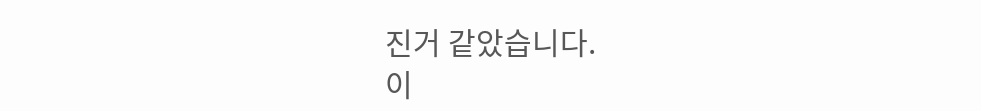진거 같았습니다.
이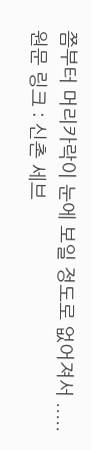쯤부터 머리카락이 눈에 보일 정도로 없어져서 .....
원문 링크 : 신촌 세브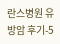란스병원 유방암 후기-5